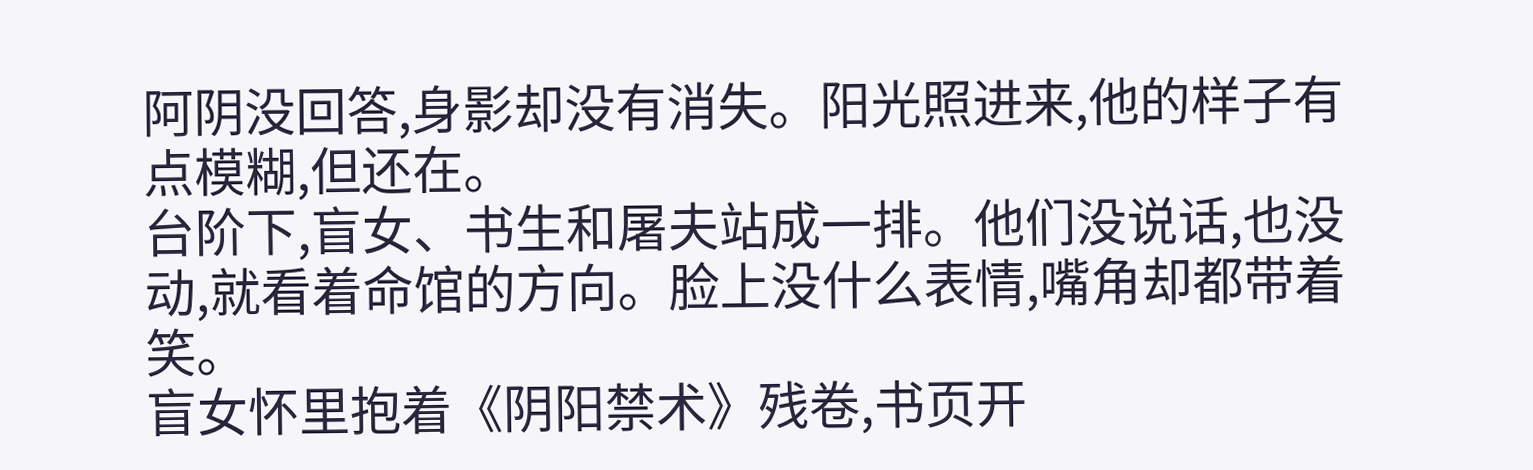阿阴没回答,身影却没有消失。阳光照进来,他的样子有点模糊,但还在。
台阶下,盲女、书生和屠夫站成一排。他们没说话,也没动,就看着命馆的方向。脸上没什么表情,嘴角却都带着笑。
盲女怀里抱着《阴阳禁术》残卷,书页开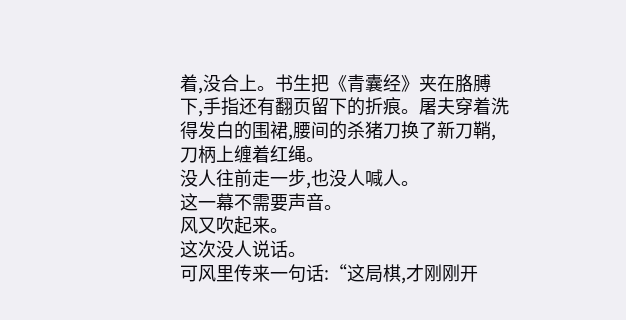着,没合上。书生把《青囊经》夹在胳膊下,手指还有翻页留下的折痕。屠夫穿着洗得发白的围裙,腰间的杀猪刀换了新刀鞘,刀柄上缠着红绳。
没人往前走一步,也没人喊人。
这一幕不需要声音。
风又吹起来。
这次没人说话。
可风里传来一句话:“这局棋,才刚刚开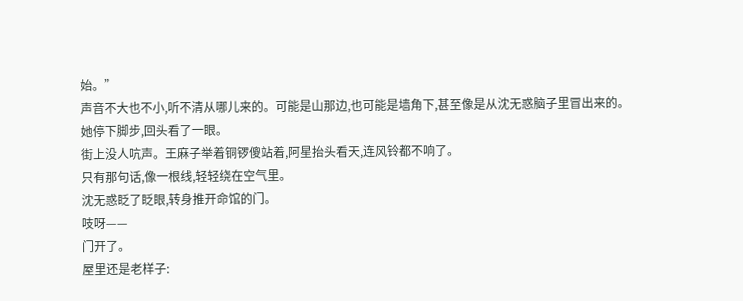始。”
声音不大也不小,听不清从哪儿来的。可能是山那边,也可能是墙角下,甚至像是从沈无惑脑子里冒出来的。
她停下脚步,回头看了一眼。
街上没人吭声。王麻子举着铜锣傻站着,阿星抬头看天,连风铃都不响了。
只有那句话,像一根线,轻轻绕在空气里。
沈无惑眨了眨眼,转身推开命馆的门。
吱呀——
门开了。
屋里还是老样子: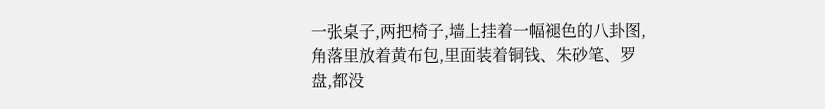一张桌子,两把椅子,墙上挂着一幅褪色的八卦图,角落里放着黄布包,里面装着铜钱、朱砂笔、罗盘,都没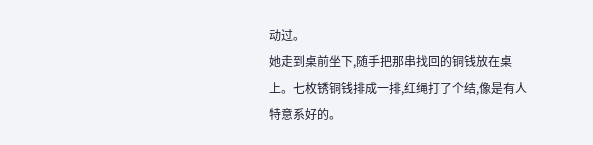动过。
她走到桌前坐下,随手把那串找回的铜钱放在桌上。七枚锈铜钱排成一排,红绳打了个结,像是有人特意系好的。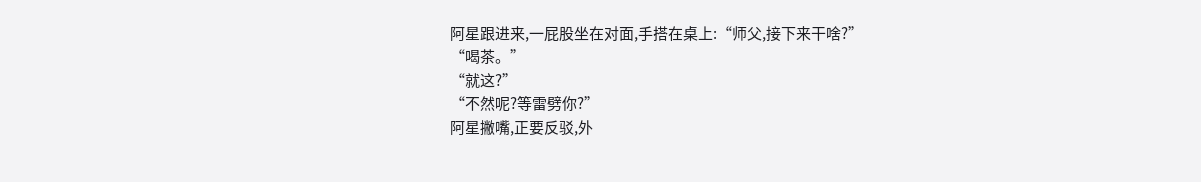阿星跟进来,一屁股坐在对面,手搭在桌上:“师父,接下来干啥?”
“喝茶。”
“就这?”
“不然呢?等雷劈你?”
阿星撇嘴,正要反驳,外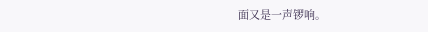面又是一声锣响。